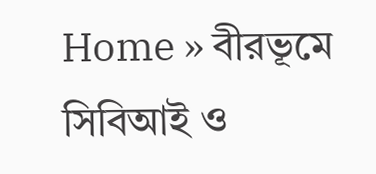Home » বীরভূমে সিবিআই ও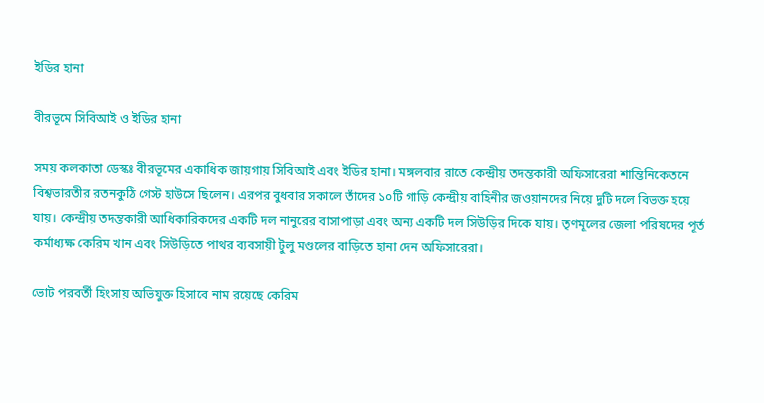ইডির হানা

বীরভূমে সিবিআই ও ইডির হানা

সময় কলকাতা ডেস্কঃ বীরভূমের একাধিক জায়গায় সিবিআই এবং ইডির হানা। মঙ্গলবার রাতে কেন্দ্রীয় তদন্তকারী অফিসারেরা শান্তিনিকেতনে বিশ্বভারতীর রতনকুঠি গেস্ট হাউসে ছিলেন। এরপর বুধবার সকালে তাঁদের ১০টি গাড়ি কেন্দ্রীয় বাহিনীর জওয়ানদের নিয়ে দুটি দলে বিভক্ত হয়ে যায়। কেন্দ্রীয় তদন্তকারী আধিকারিকদের একটি দল নানুরের বাসাপাড়া এবং অন্য একটি দল সিউড়ির দিকে যায়। তৃণমূলের জেলা পরিষদের পূর্ত কর্মাধ্যক্ষ কেরিম খান এবং সিউড়িতে পাথর ব্যবসায়ী টুলু মণ্ডলের বাড়িতে হানা দেন অফিসারেরা।

ভোট পরবর্তী হিংসায় অভিযুক্ত হিসাবে নাম রয়েছে কেরিম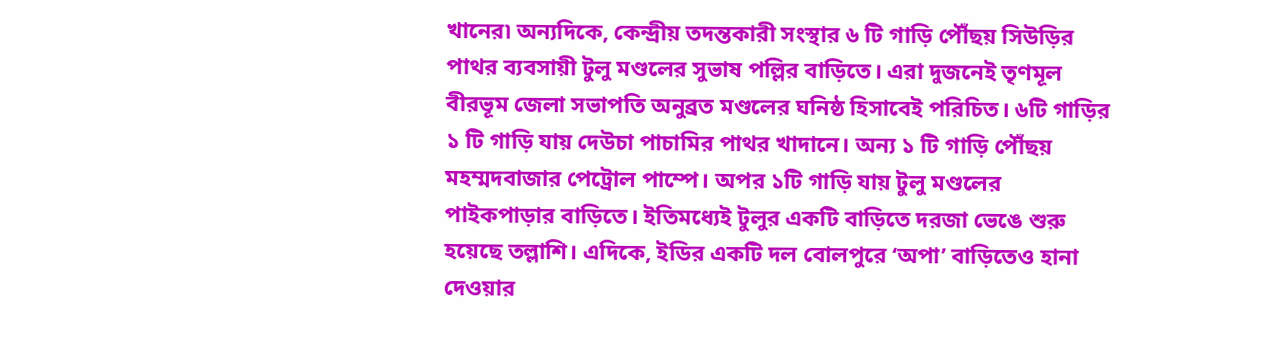খানের৷ অন্যদিকে, কেন্দ্রীয় তদন্তকারী সংস্থার ৬ টি গাড়ি পৌঁছয় সিউড়ির পাথর ব্যবসায়ী টুলু মণ্ডলের সুভাষ পল্লির বাড়িতে। এরা দুজনেই তৃণমূল বীরভূম জেলা সভাপতি অনুব্রত মণ্ডলের ঘনিষ্ঠ হিসাবেই পরিচিত। ৬টি গাড়ির ১ টি গাড়ি যায় দেউচা পাচামির পাথর খাদানে। অন্য ১ টি গাড়ি পৌঁছয় মহম্মদবাজার পেট্রোল পাম্পে। অপর ১টি গাড়ি যায় টুলু মণ্ডলের পাইকপাড়ার বাড়িতে। ইতিমধ্যেই টুলুর একটি বাড়িতে দরজা ভেঙে শুরু হয়েছে তল্লাশি। এদিকে, ইডির একটি দল বোলপুরে ‘অপা’ বাড়িতেও হানা দেওয়ার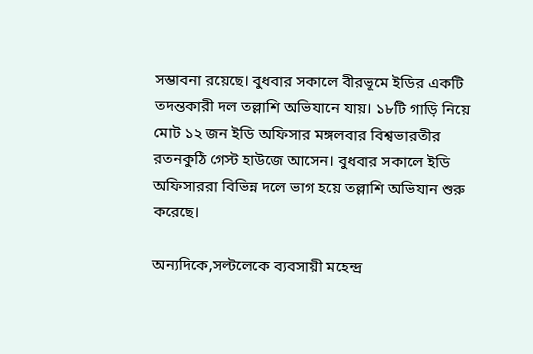সম্ভাবনা রয়েছে। বুধবার সকালে বীরভূমে ইডির একটি তদন্তকারী দল তল্লাশি অভিযানে যায়। ১৮টি গাড়ি নিয়ে মোট ১২ জন ইডি অফিসার মঙ্গলবার বিশ্বভারতীর রতনকুঠি গেস্ট হাউজে আসেন। বুধবার সকালে ইডি অফিসাররা বিভিন্ন দলে ভাগ হয়ে তল্লাশি অভিযান শুরু করেছে।

অন্যদিকে,সল্টলেকে ব্যবসায়ী মহেন্দ্র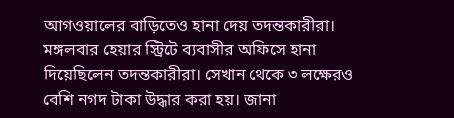আগওয়ালের বাড়িতেও হানা দেয় তদন্তকারীরা। মঙ্গলবার হেয়ার স্ট্রিটে ব্যবাসীর অফিসে হানা দিয়েছিলেন তদন্তকারীরা। সেখান থেকে ৩ লক্ষেরও বেশি নগদ টাকা উদ্ধার করা হয়। জানা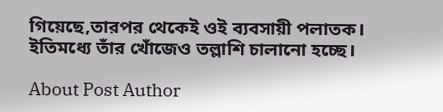গিয়েছে,তারপর থেকেই ওই ব্যবসায়ী পলাতক। ইতিমধ্যে তাঁর খোঁজেও তল্লাশি চালানো হচ্ছে।

About Post Author